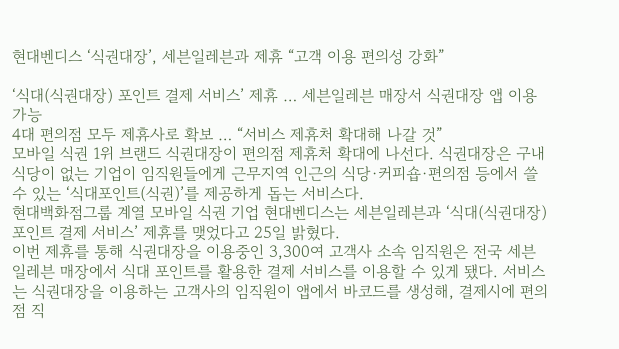현대벤디스 ‘식권대장’, 세븐일레븐과 제휴 “고객 이용 편의성 강화”

‘식대(식권대장) 포인트 결제 서비스’ 제휴 … 세븐일레븐 매장서 식권대장 앱 이용 가능
4대 편의점 모두 제휴사로 확보 … “서비스 제휴처 확대해 나갈 것”
모바일 식권 1위 브랜드 식권대장이 편의점 제휴처 확대에 나선다. 식권대장은 구내식당이 없는 기업이 임직원들에게 근무지역 인근의 식당·커피숍·편의점 등에서 쓸 수 있는 ‘식대포인트(식권)’를 제공하게 돕는 서비스다.
현대백화점그룹 계열 모바일 식권 기업 현대벤디스는 세븐일레븐과 ‘식대(식권대장) 포인트 결제 서비스’ 제휴를 맺었다고 25일 밝혔다.
이번 제휴를 통해 식권대장을 이용중인 3,300여 고객사 소속 임직원은 전국 세븐일레븐 매장에서 식대 포인트를 활용한 결제 서비스를 이용할 수 있게 됐다. 서비스는 식권대장을 이용하는 고객사의 임직원이 앱에서 바코드를 생성해, 결제시에 편의점 직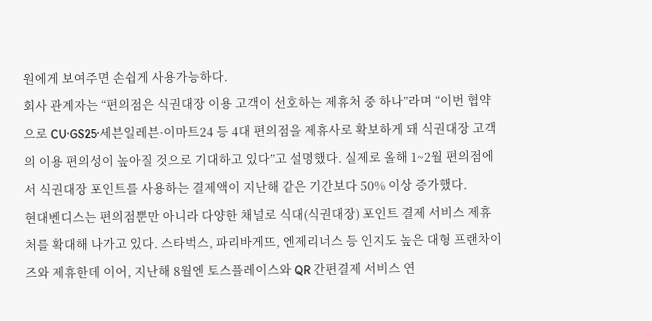원에게 보여주면 손쉽게 사용가능하다.
회사 관계자는 “편의점은 식권대장 이용 고객이 선호하는 제휴처 중 하나”라며 “이번 협약으로 CU·GS25·세븐일레븐·이마트24 등 4대 편의점을 제휴사로 확보하게 돼 식권대장 고객의 이용 편의성이 높아질 것으로 기대하고 있다”고 설명했다. 실제로 올해 1~2월 편의점에서 식권대장 포인트를 사용하는 결제액이 지난해 같은 기간보다 50% 이상 증가했다.
현대벤디스는 편의점뿐만 아니라 다양한 채널로 식대(식권대장) 포인트 결제 서비스 제휴처를 확대해 나가고 있다. 스타벅스, 파리바게뜨, 엔제리너스 등 인지도 높은 대형 프랜차이즈와 제휴한데 이어, 지난해 8월엔 토스플레이스와 QR 간편결제 서비스 연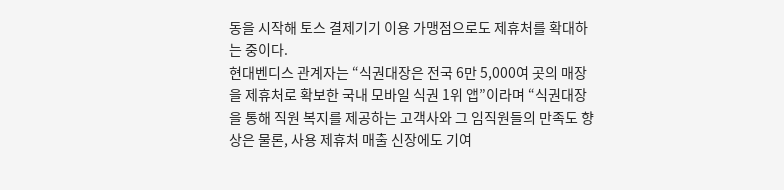동을 시작해 토스 결제기기 이용 가맹점으로도 제휴처를 확대하는 중이다.
현대벤디스 관계자는 “식권대장은 전국 6만 5,000여 곳의 매장을 제휴처로 확보한 국내 모바일 식권 1위 앱”이라며 “식권대장을 통해 직원 복지를 제공하는 고객사와 그 임직원들의 만족도 향상은 물론, 사용 제휴처 매출 신장에도 기여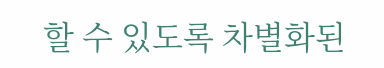할 수 있도록 차별화된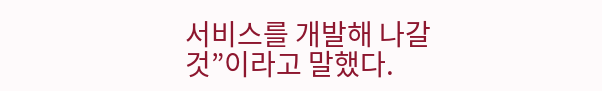서비스를 개발해 나갈 것”이라고 말했다.